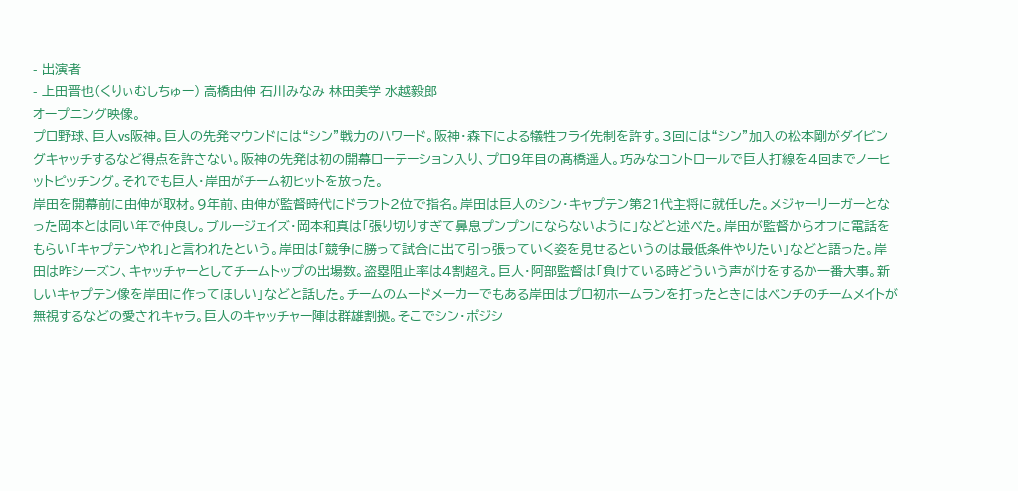- 出演者
- 上田晋也(くりぃむしちゅー) 高橋由伸 石川みなみ 林田美学 水越毅郎
オープニング映像。
プロ野球、巨人vs阪神。巨人の先発マウンドには“シン”戦力のハワード。阪神・森下による犠牲フライ先制を許す。3回には“シン”加入の松本剛がダイビングキャッチするなど得点を許さない。阪神の先発は初の開幕ローテーション入り、プロ9年目の髙橋遥人。巧みなコントロールで巨人打線を4回までノーヒットピッチング。それでも巨人・岸田がチーム初ヒットを放った。
岸田を開幕前に由伸が取材。9年前、由伸が監督時代にドラフト2位で指名。岸田は巨人のシン・キャプテン第21代主将に就任した。メジャーリーガーとなった岡本とは同い年で仲良し。ブルージェイズ・岡本和真は「張り切りすぎて鼻息プンプンにならないように」などと述べた。岸田が監督からオフに電話をもらい「キャプテンやれ」と言われたという。岸田は「競争に勝って試合に出て引っ張っていく姿を見せるというのは最低条件やりたい」などと語った。岸田は昨シーズン、キャッチャーとしてチームトップの出場数。盗塁阻止率は4割超え。巨人・阿部監督は「負けている時どういう声がけをするか一番大事。新しいキャプテン像を岸田に作ってほしい」などと話した。チームのムードメーカーでもある岸田はプロ初ホームランを打ったときにはベンチのチームメイトが無視するなどの愛されキャラ。巨人のキャッチャー陣は群雄割拠。そこでシン・ポジシ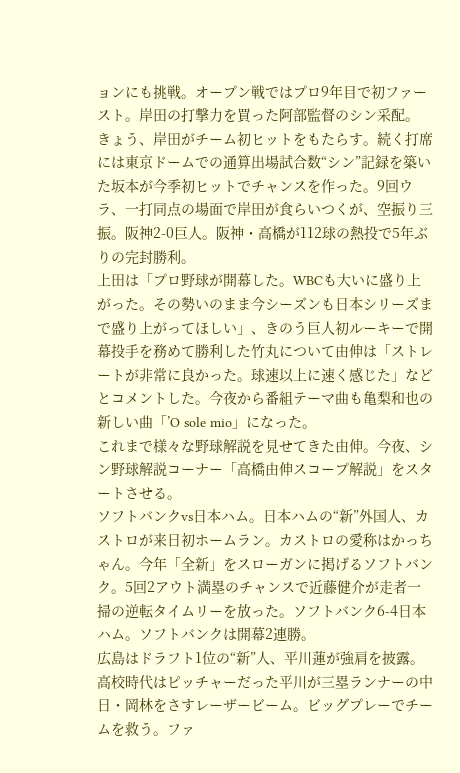ョンにも挑戦。オープン戦ではプロ9年目で初ファースト。岸田の打撃力を買った阿部監督のシン采配。
きょう、岸田がチーム初ヒットをもたらす。続く打席には東京ドームでの通算出場試合数“シン”記録を築いた坂本が今季初ヒットでチャンスを作った。9回ウラ、一打同点の場面で岸田が食らいつくが、空振り三振。阪神2-0巨人。阪神・高橋が112球の熱投で5年ぶりの完封勝利。
上田は「プロ野球が開幕した。WBCも大いに盛り上がった。その勢いのまま今シーズンも日本シリーズまで盛り上がってほしい」、きのう巨人初ルーキーで開幕投手を務めて勝利した竹丸について由伸は「ストレートが非常に良かった。球速以上に速く感じた」などとコメントした。今夜から番組テーマ曲も亀梨和也の新しい曲「’O sole mio」になった。
これまで様々な野球解説を見せてきた由伸。今夜、シン野球解説コーナー「高橋由伸スコープ解説」をスタートさせる。
ソフトバンクvs日本ハム。日本ハムの“新”外国人、カストロが来日初ホームラン。カストロの愛称はかっちゃん。今年「全新」をスローガンに掲げるソフトバンク。5回2アウト満塁のチャンスで近藤健介が走者一掃の逆転タイムリーを放った。ソフトバンク6-4日本ハム。ソフトバンクは開幕2連勝。
広島はドラフト1位の“新”人、平川蓮が強肩を披露。高校時代はピッチャーだった平川が三塁ランナーの中日・岡林をさすレーザービーム。ビッグプレーでチームを救う。ファ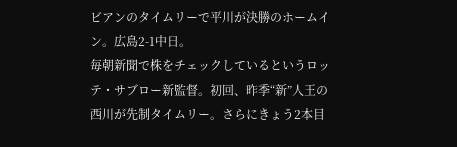ビアンのタイムリーで平川が決勝のホームイン。広島2-1中日。
毎朝新聞で株をチェックしているというロッテ・サブロー新監督。初回、昨季“新”人王の西川が先制タイムリー。さらにきょう2本目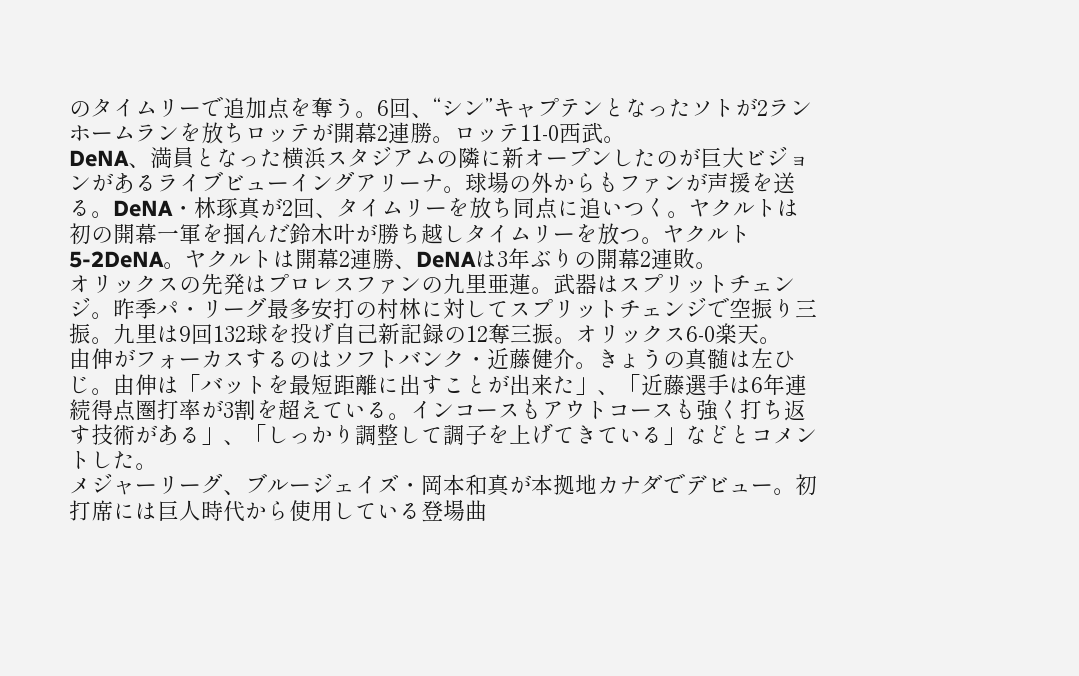のタイムリーで追加点を奪う。6回、“シン”キャプテンとなったソトが2ランホームランを放ちロッテが開幕2連勝。ロッテ11-0西武。
DeNA、満員となった横浜スタジアムの隣に新オープンしたのが巨大ビジョンがあるライブビューイングアリーナ。球場の外からもファンが声援を送る。DeNA・林琢真が2回、タイムリーを放ち同点に追いつく。ヤクルトは初の開幕一軍を掴んだ鈴木叶が勝ち越しタイムリーを放つ。ヤクルト5-2DeNA。ヤクルトは開幕2連勝、DeNAは3年ぶりの開幕2連敗。
オリックスの先発はプロレスファンの九里亜蓮。武器はスプリットチェンジ。昨季パ・リーグ最多安打の村林に対してスプリットチェンジで空振り三振。九里は9回132球を投げ自己新記録の12奪三振。オリックス6-0楽天。
由伸がフォーカスするのはソフトバンク・近藤健介。きょうの真髄は左ひじ。由伸は「バットを最短距離に出すことが出来た」、「近藤選手は6年連続得点圏打率が3割を超えている。インコースもアウトコースも強く打ち返す技術がある」、「しっかり調整して調子を上げてきている」などとコメントした。
メジャーリーグ、ブルージェイズ・岡本和真が本拠地カナダでデビュー。初打席には巨人時代から使用している登場曲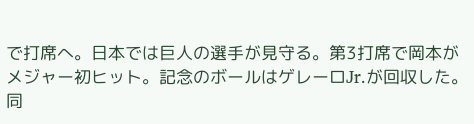で打席へ。日本では巨人の選手が見守る。第3打席で岡本がメジャー初ヒット。記念のボールはゲレーロJr.が回収した。同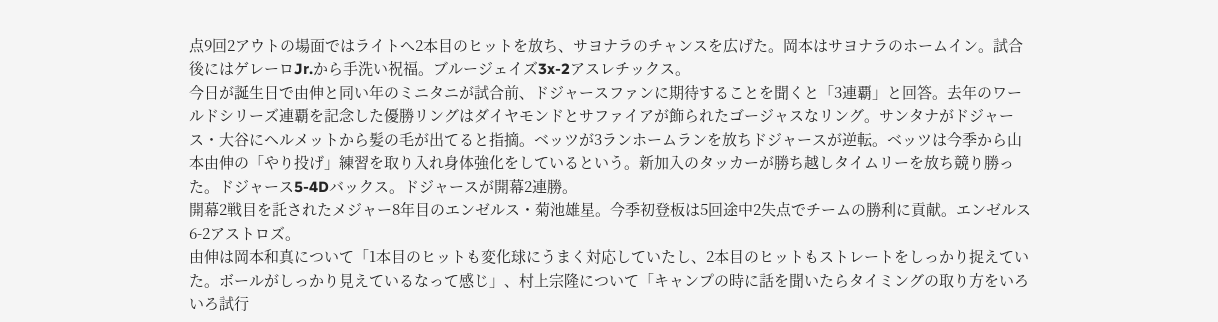点9回2アウトの場面ではライトへ2本目のヒットを放ち、サヨナラのチャンスを広げた。岡本はサヨナラのホームイン。試合後にはゲレーロJr.から手洗い祝福。ブルージェイズ3x-2アスレチックス。
今日が誕生日で由伸と同い年のミニタニが試合前、ドジャースファンに期待することを聞くと「3連覇」と回答。去年のワールドシリーズ連覇を記念した優勝リングはダイヤモンドとサファイアが飾られたゴージャスなリング。サンタナがドジャース・大谷にヘルメットから髪の毛が出てると指摘。ベッツが3ランホームランを放ちドジャースが逆転。ベッツは今季から山本由伸の「やり投げ」練習を取り入れ身体強化をしているという。新加入のタッカーが勝ち越しタイムリーを放ち競り勝った。ドジャース5-4Dバックス。ドジャースが開幕2連勝。
開幕2戦目を託されたメジャー8年目のエンゼルス・菊池雄星。今季初登板は5回途中2失点でチームの勝利に貢献。エンゼルス6-2アストロズ。
由伸は岡本和真について「1本目のヒットも変化球にうまく対応していたし、2本目のヒットもストレートをしっかり捉えていた。ボールがしっかり見えているなって感じ」、村上宗隆について「キャンプの時に話を聞いたらタイミングの取り方をいろいろ試行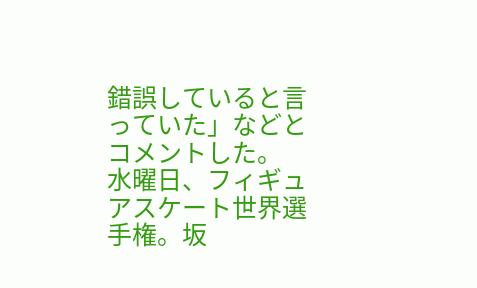錯誤していると言っていた」などとコメントした。
水曜日、フィギュアスケート世界選手権。坂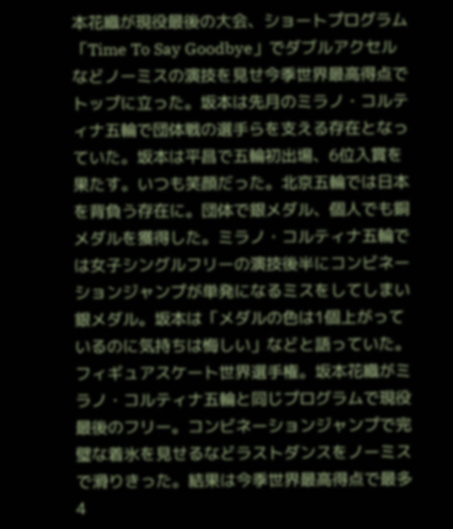本花織が現役最後の大会、ショートプログラム「Time To Say Goodbye」でダブルアクセルなどノーミスの演技を見せ今季世界最高得点でトップに立った。坂本は先月のミラノ・コルティナ五輪で団体戦の選手らを支える存在となっていた。坂本は平昌で五輪初出場、6位入賞を果たす。いつも笑顔だった。北京五輪では日本を背負う存在に。団体で銀メダル、個人でも銅メダルを獲得した。ミラノ・コルティナ五輪では女子シングルフリーの演技後半にコンビネーションジャンプが単発になるミスをしてしまい銀メダル。坂本は「メダルの色は1個上がっているのに気持ちは悔しい」などと語っていた。
フィギュアスケート世界選手権。坂本花織がミラノ・コルティナ五輪と同じプログラムで現役最後のフリー。コンビネーションジャンプで完璧な着氷を見せるなどラストダンスをノーミスで滑りきった。結果は今季世界最高得点で最多4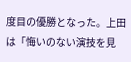度目の優勝となった。上田は「悔いのない演技を見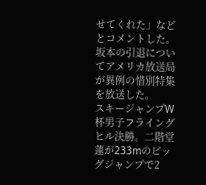せてくれた」などとコメントした。坂本の引退についてアメリカ放送局が異例の惜別特集を放送した。
スキージャンプW杯男子フライングヒル決勝。二階堂蓮が233mのビッグジャンプで2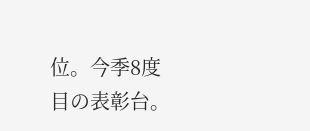位。今季8度目の表彰台。